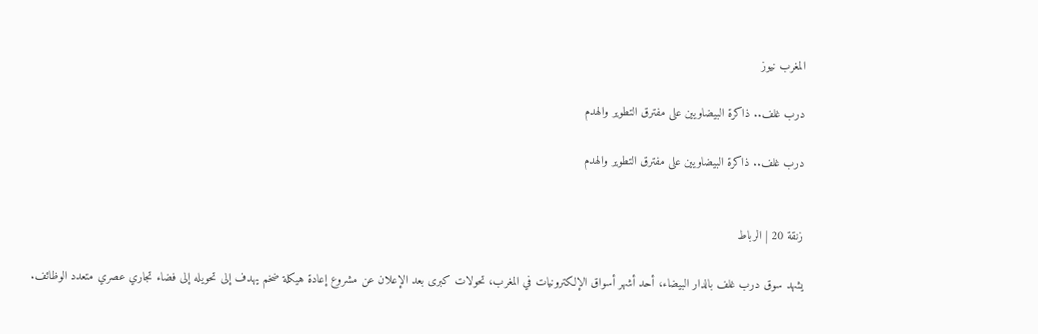المغرب نيوز

درب غلف.. ذاكرة البيضاويين على مفترق التطوير والهدم

درب غلف.. ذاكرة البيضاويين على مفترق التطوير والهدم


زنقة 20 | الرباط

يشهد سوق درب غلف بالدار البيضاء، أحد أشهر أسواق الإلكترونيات في المغرب، تحولات كبرى بعد الإعلان عن مشروع إعادة هيكلة ضخم يهدف إلى تحويله إلى فضاء تجاري عصري متعدد الوظائف.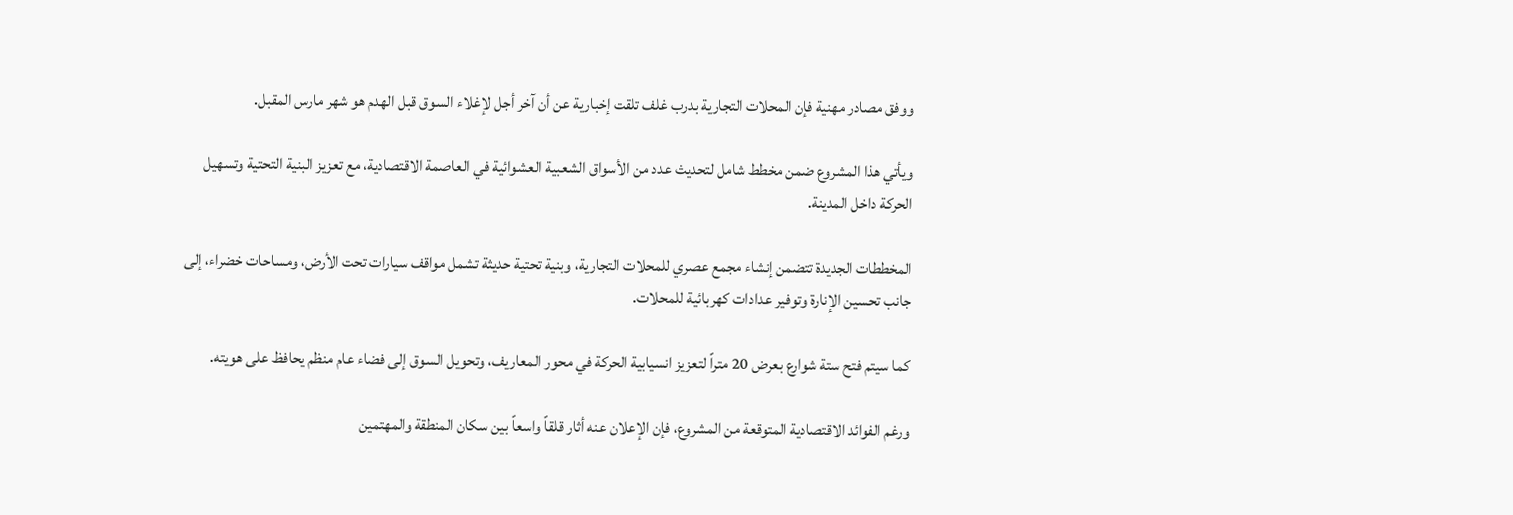ووفق مصادر مهنية فإن المحلات التجارية بدرب غلف تلقت إخبارية عن أن آخر أجل لإغلاء السوق قبل الهدم هو شهر مارس المقبل.

ويأتي هذا المشروع ضمن مخطط شامل لتحديث عدد من الأسواق الشعبية العشوائية في العاصمة الاقتصادية، مع تعزيز البنية التحتية وتسهيل الحركة داخل المدينة.

المخططات الجديدة تتضمن إنشاء مجمع عصري للمحلات التجارية، وبنية تحتية حديثة تشمل مواقف سيارات تحت الأرض، ومساحات خضراء، إلى جانب تحسين الإنارة وتوفير عدادات كهربائية للمحلات.

كما سيتم فتح ستة شوارع بعرض 20 متراً لتعزيز انسيابية الحركة في محور المعاريف، وتحويل السوق إلى فضاء عام منظم يحافظ على هويته.

ورغم الفوائد الاقتصادية المتوقعة من المشروع، فإن الإعلان عنه أثار قلقاً واسعاً بين سكان المنطقة والمهتمين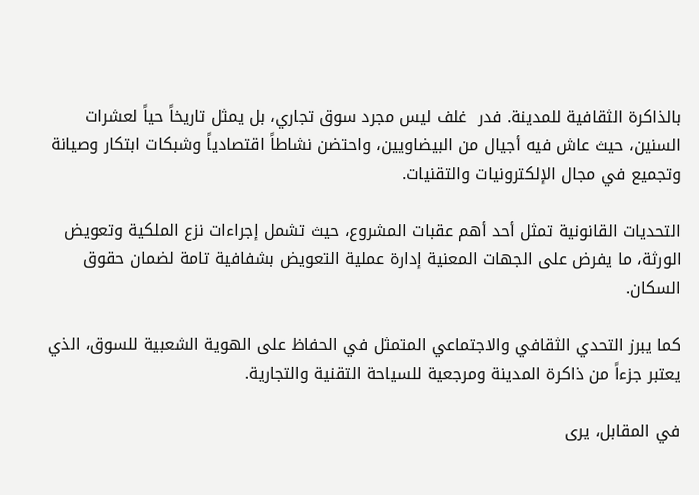بالذاكرة الثقافية للمدينة. فدر  غلف ليس مجرد سوق تجاري، بل يمثل تاريخاً حياً لعشرات السنين، حيث عاش فيه أجيال من البيضاويين، واحتضن نشاطاً اقتصادياً وشبكات ابتكار وصيانة وتجميع في مجال الإلكترونيات والتقنيات.

التحديات القانونية تمثل أحد أهم عقبات المشروع، حيث تشمل إجراءات نزع الملكية وتعويض الورثة، ما يفرض على الجهات المعنية إدارة عملية التعويض بشفافية تامة لضمان حقوق السكان.

كما يبرز التحدي الثقافي والاجتماعي المتمثل في الحفاظ على الهوية الشعبية للسوق، الذي يعتبر جزءاً من ذاكرة المدينة ومرجعية للسياحة التقنية والتجارية.

في المقابل، يرى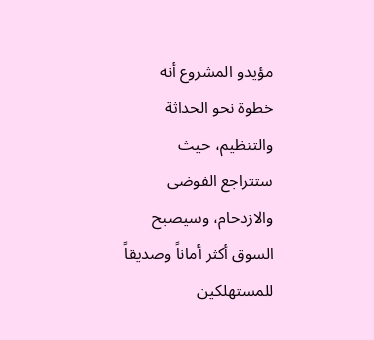مؤيدو المشروع أنه خطوة نحو الحداثة والتنظيم، حيث ستتراجع الفوضى والازدحام، وسيصبح السوق أكثر أماناً وصديقاً للمستهلكين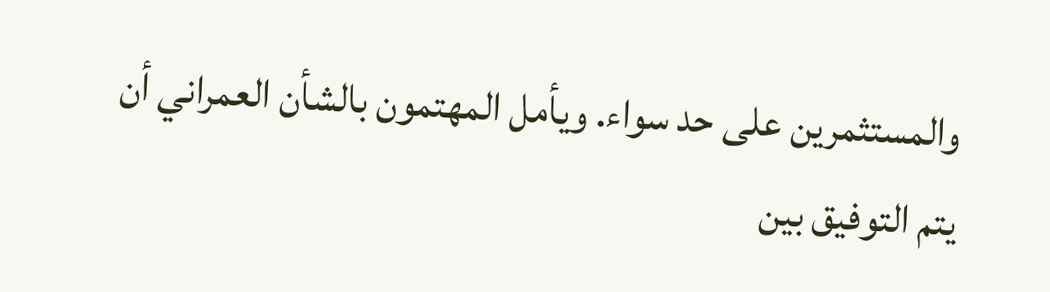والمستثمرين على حد سواء. ويأمل المهتمون بالشأن العمراني أن يتم التوفيق بين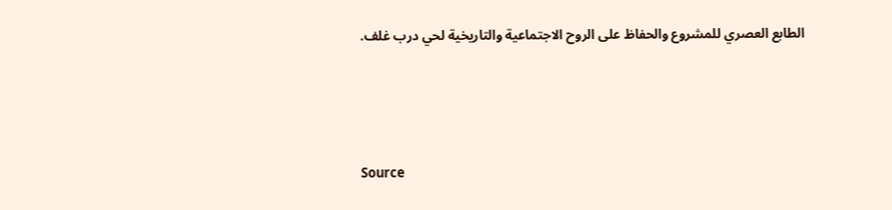الطابع العصري للمشروع والحفاظ على الروح الاجتماعية والتاريخية لحي درب غلف.





Source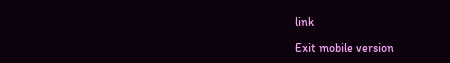link

Exit mobile version